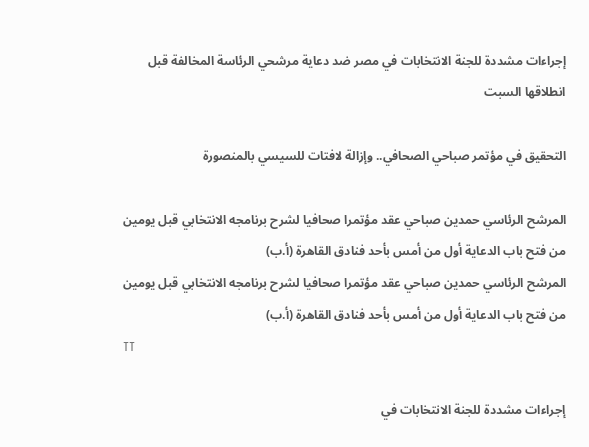إجراءات مشددة للجنة الانتخابات في مصر ضد دعاية مرشحي الرئاسة المخالفة قبل انطلاقها السبت

التحقيق في مؤتمر صباحي الصحافي.. وإزالة لافتات للسيسي بالمنصورة

المرشح الرئاسي حمدين صباحي عقد مؤتمرا صحافيا لشرح برنامجه الانتخابي قبل يومين من فتح باب الدعاية أول من أمس بأحد فنادق القاهرة (أ.ب)
المرشح الرئاسي حمدين صباحي عقد مؤتمرا صحافيا لشرح برنامجه الانتخابي قبل يومين من فتح باب الدعاية أول من أمس بأحد فنادق القاهرة (أ.ب)
TT

إجراءات مشددة للجنة الانتخابات في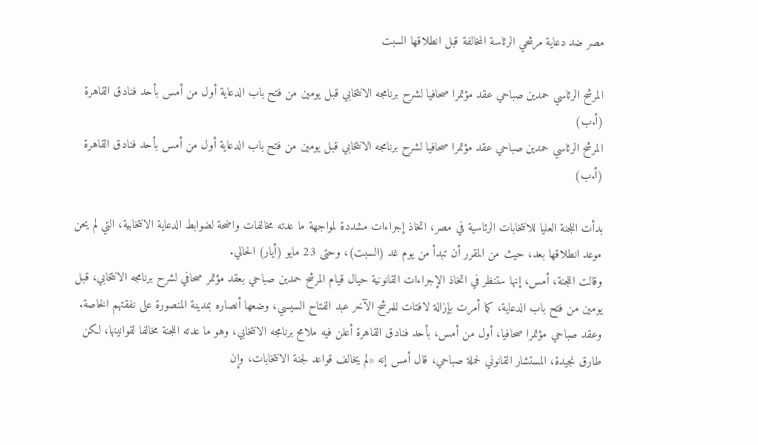مصر ضد دعاية مرشحي الرئاسة المخالفة قبل انطلاقها السبت

المرشح الرئاسي حمدين صباحي عقد مؤتمرا صحافيا لشرح برنامجه الانتخابي قبل يومين من فتح باب الدعاية أول من أمس بأحد فنادق القاهرة (أ.ب)
المرشح الرئاسي حمدين صباحي عقد مؤتمرا صحافيا لشرح برنامجه الانتخابي قبل يومين من فتح باب الدعاية أول من أمس بأحد فنادق القاهرة (أ.ب)

بدأت اللجنة العليا للانتخابات الرئاسية في مصر، اتخاذ إجراءات مشددة لمواجهة ما عدته مخالفات واضحة لضوابط الدعاية الانتخابية، التي لم يحن موعد انطلاقها بعد، حيث من المقرر أن تبدأ من يوم غد (السبت)، وحتى 23 مايو (أيار) الحالي.
وقالت اللجنة، أمس، إنها ستنظر في اتخاذ الإجراءات القانونية حيال قيام المرشح حمدين صباحي بعقد مؤتمر صحافي لشرح برنامجه الانتخابي، قبل يومين من فتح باب الدعاية، كما أمرت بإزالة لافتات للمرشح الآخر عبد الفتاح السيسي، وضعها أنصاره بمدينة المنصورة على نفقتهم الخاصة.
وعقد صباحي مؤتمرا صحافيا، أول من أمس، بأحد فنادق القاهرة أعلن فيه ملامح برنامجه الانتخابي، وهو ما عدته اللجنة مخالفا لقوانينها، لكن طارق نجيدة، المستشار القانوني لحملة صباحي، قال أمس إنه «لم يخالف قواعد لجنة الانتخابات، وإن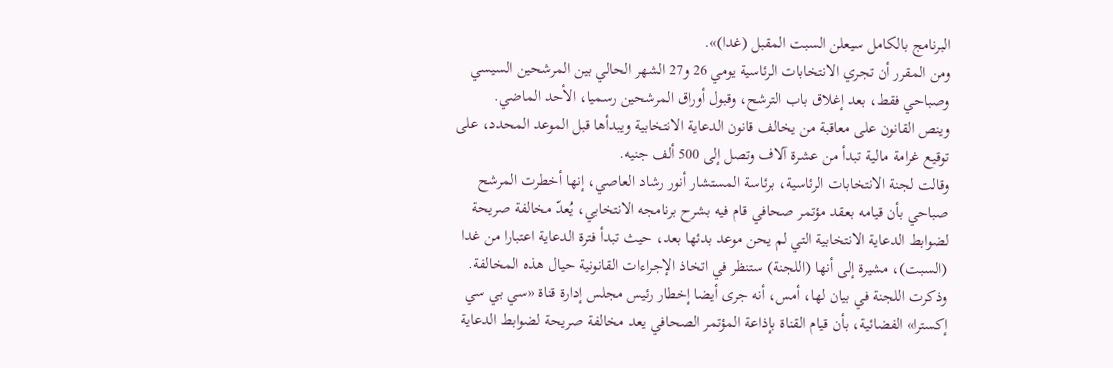البرنامج بالكامل سيعلن السبت المقبل (غدا)».
ومن المقرر أن تجري الانتخابات الرئاسية يومي 26 و27 الشهر الحالي بين المرشحين السيسي وصباحي فقط، بعد إغلاق باب الترشح، وقبول أوراق المرشحين رسميا، الأحد الماضي.
وينص القانون على معاقبة من يخالف قانون الدعاية الانتخابية ويبدأها قبل الموعد المحدد، على توقيع غرامة مالية تبدأ من عشرة آلاف وتصل إلى 500 ألف جنيه.
وقالت لجنة الانتخابات الرئاسية، برئاسة المستشار أنور رشاد العاصي، إنها أخطرت المرشح صباحي بأن قيامه بعقد مؤتمر صحافي قام فيه بشرح برنامجه الانتخابي، يُعدّ مخالفة صريحة لضوابط الدعاية الانتخابية التي لم يحن موعد بدئها بعد، حيث تبدأ فترة الدعاية اعتبارا من غدا (السبت)، مشيرة إلى أنها (اللجنة) ستنظر في اتخاذ الإجراءات القانونية حيال هذه المخالفة.
وذكرت اللجنة في بيان لها، أمس، أنه جرى أيضا إخطار رئيس مجلس إدارة قناة «سي بي سي إكسترا» الفضائية، بأن قيام القناة بإذاعة المؤتمر الصحافي يعد مخالفة صريحة لضوابط الدعاية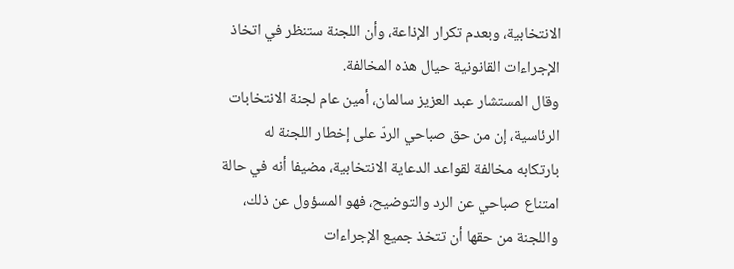الانتخابية، وبعدم تكرار الإذاعة، وأن اللجنة ستنظر في اتخاذ الإجراءات القانونية حيال هذه المخالفة.
وقال المستشار عبد العزيز سالمان، أمين عام لجنة الانتخابات الرئاسية، إن من حق صباحي الردّ على إخطار اللجنة له بارتكابه مخالفة لقواعد الدعاية الانتخابية، مضيفا أنه في حالة امتناع صباحي عن الرد والتوضيح، فهو المسؤول عن ذلك، واللجنة من حقها أن تتخذ جميع الإجراءات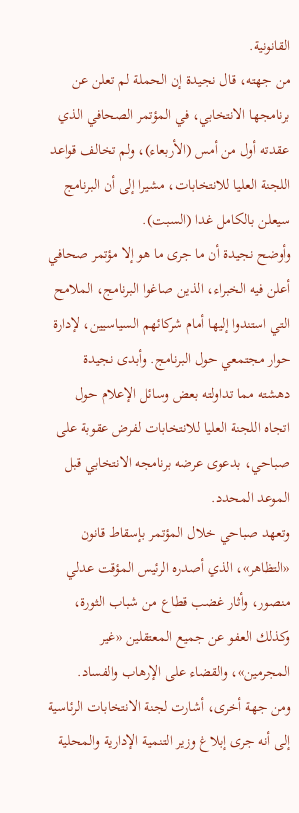القانونية.
من جهته، قال نجيدة إن الحملة لم تعلن عن برنامجها الانتخابي، في المؤتمر الصحافي الذي عقدته أول من أمس (الأربعاء)، ولم تخالف قواعد اللجنة العليا للانتخابات، مشيرا إلى أن البرنامج سيعلن بالكامل غدا (السبت).
وأوضح نجيدة أن ما جرى ما هو إلا مؤتمر صحافي أعلن فيه الخبراء، الذين صاغوا البرنامج، الملامح التي استندوا إليها أمام شركائهم السياسيين، لإدارة حوار مجتمعي حول البرنامج. وأبدى نجيدة دهشته مما تداولته بعض وسائل الإعلام حول اتجاه اللجنة العليا للانتخابات لفرض عقوبة على صباحي، بدعوى عرضه برنامجه الانتخابي قبل الموعد المحدد.
وتعهد صباحي خلال المؤتمر بإسقاط قانون «التظاهر»، الذي أصدره الرئيس المؤقت عدلي منصور، وأثار غضب قطاع من شباب الثورة، وكذلك العفو عن جميع المعتقلين «غير المجرمين»، والقضاء على الإرهاب والفساد.
ومن جهة أخرى، أشارت لجنة الانتخابات الرئاسية إلى أنه جرى إبلاغ وزير التنمية الإدارية والمحلية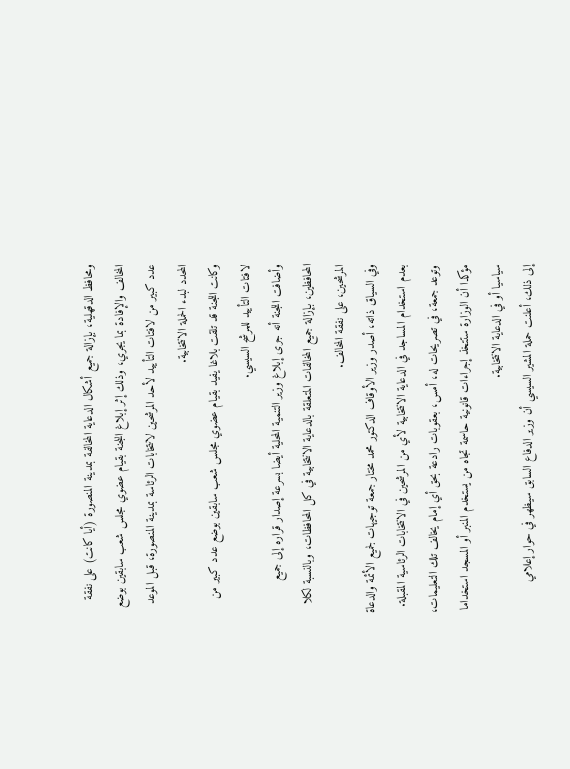ومحافظ الدقهلية، بإزالة جميع أشكال الدعاية المخالفة بمدينة المنصورة (أيا كانت) على نفقة المخالف والإفادة بما يجري، وذلك إثر إبلاغ اللجنة بقيام عضوي مجلس شعب سابقين بوضع عدد كبير من لافتات التأييد لأحد المرشحين لانتخابات الرئاسة بمدينة المنصورة، قبل الموعد المحدد لبدء الحملة الانتخابية.
وكانت اللجنة قد تلقت بلاغا يفيد بقيام عضوي مجلس شعب سابقين بوضع عدد كبير من لافتات التأييد للمرشح السيسي.
وأضافت اللجنة أنه جرى إبلاغ وزير التنمية المحلية أيضا بسرعة إصدار قراره إلى جميع المحافظين، بإزالة جميع المخالفات المتعلقة بالدعاية الانتخابية في كل المحافظات، وبالنسبة لكلا المرشحين، على نفقة المخالف.
وفي السياق ذاته، أصدر وزير الأوقاف الدكتور محمد مختار جمعة توجيهات لجميع الأئمة والدعاة بعدم استخدام المساجد في الدعاية الانتخابية لأي من المرشحين في الانتخابات الرئاسية المقبلة.
وتوعد جمعة، في تصريحات له، أمس، بعقوبات رادعة بحق أي إمام يخالف تلك التعليمات، مؤكدا أن الوزارة ستتخذ إجراءات قانونية حاسمة تجاه من يستخدم المنبر أو المسجد استخداما سياسيا أو في الدعاية الانتخابية.
إلى ذلك، أعلنت حملة المشير السيسي أن وزير الدفاع السابق سيظهر في حوار إعلامي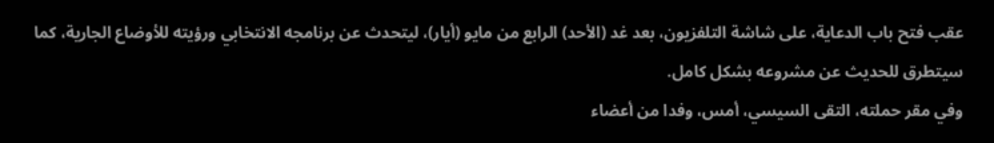عقب فتح باب الدعاية، على شاشة التلفزيون، بعد غد (الأحد) الرابع من مايو (أيار)، ليتحدث عن برنامجه الانتخابي ورؤيته للأوضاع الجارية، كما سيتطرق للحديث عن مشروعه بشكل كامل.
وفي مقر حملته، التقى السيسي، أمس، وفدا من أعضاء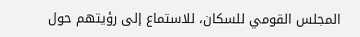المجلس القومي للسكان، للاستماع إلى رؤيتهم حول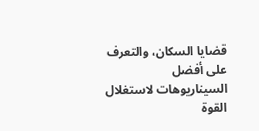قضايا السكان، والتعرف على أفضل السيناريوهات لاستغلال القوة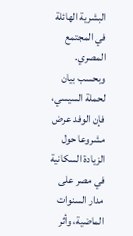البشرية الهائلة في المجتمع المصري.
وبحسب بيان لحملة السيسي، فإن الوفد عرض مشروعا حول الزيادة السكانية في مصر على مدار السنوات الماضية، وأثر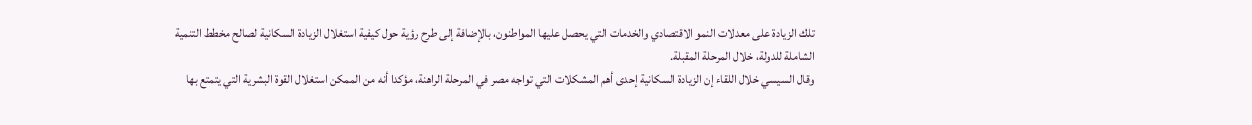تلك الزيادة على معدلات النمو الاقتصادي والخدمات التي يحصل عليها المواطنون، بالإضافة إلى طرح رؤية حول كيفية استغلال الزيادة السكانية لصالح مخطط التنمية الشاملة للدولة، خلال المرحلة المقبلة.
وقال السيسي خلال اللقاء إن الزيادة السكانية إحدى أهم المشكلات التي تواجه مصر في المرحلة الراهنة، مؤكدا أنه من الممكن استغلال القوة البشرية التي يتمتع بها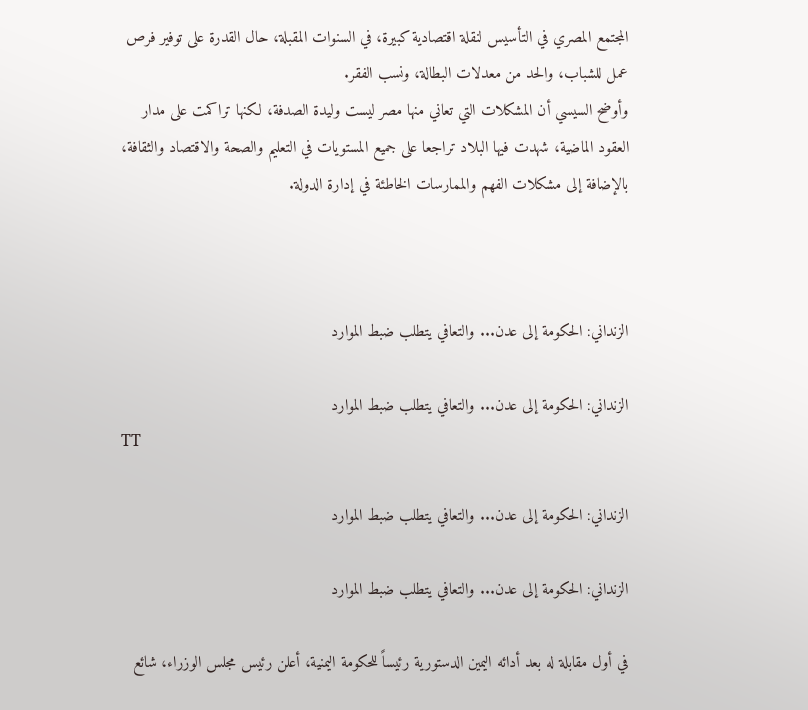المجتمع المصري في التأسيس لنقلة اقتصادية كبيرة، في السنوات المقبلة، حال القدرة على توفير فرص عمل للشباب، والحد من معدلات البطالة، ونسب الفقر.
وأوضح السيسي أن المشكلات التي تعاني منها مصر ليست وليدة الصدفة، لكنها تراكمت على مدار العقود الماضية، شهدت فيها البلاد تراجعا على جميع المستويات في التعليم والصحة والاقتصاد والثقافة، بالإضافة إلى مشكلات الفهم والممارسات الخاطئة في إدارة الدولة.



الزنداني: الحكومة إلى عدن... والتعافي يتطلب ضبط الموارد

الزنداني: الحكومة إلى عدن... والتعافي يتطلب ضبط الموارد
TT

الزنداني: الحكومة إلى عدن... والتعافي يتطلب ضبط الموارد

الزنداني: الحكومة إلى عدن... والتعافي يتطلب ضبط الموارد

في أول مقابلة له بعد أدائه اليمين الدستورية رئيساً للحكومة اليمنية، أعلن رئيس مجلس الوزراء، شائع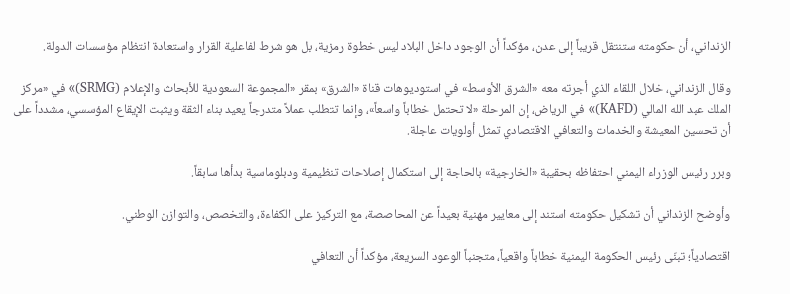الزنداني، أن حكومته ستنتقل قريباً إلى عدن، مؤكداً أن الوجود داخل البلاد ليس خطوة رمزية، بل هو شرط لفاعلية القرار واستعادة انتظام مؤسسات الدولة.

وقال الزنداني، خلال اللقاء الذي أجرته معه «الشرق الأوسط» في استوديوهات قناة «الشرق» بمقر «المجموعة السعودية للأبحاث والإعلام (SRMG)» في «مركز الملك عبد الله المالي (KAFD)» في الرياض، إن المرحلة «لا تحتمل خطاباً واسعاً»، وإنما تتطلب عملاً متدرجاً يعيد بناء الثقة ويثبت الإيقاع المؤسسي، مشدداً على أن تحسين المعيشة والخدمات والتعافي الاقتصادي تمثل أولويات عاجلة.

وبرر رئيس الوزراء اليمني احتفاظه بحقيبة «الخارجية» بالحاجة إلى استكمال إصلاحات تنظيمية ودبلوماسية بدأها سابقاً.

وأوضح الزنداني أن تشكيل حكومته استند إلى معايير مهنية بعيداً عن المحاصصة، مع التركيز على الكفاءة، والتخصص، والتوازن الوطني.

اقتصادياً؛ تبنّى رئيس الحكومة اليمنية خطاباً واقعياً، متجنباً الوعود السريعة، مؤكداً أن التعافي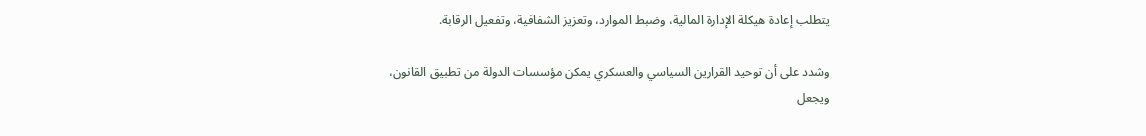يتطلب إعادة هيكلة الإدارة المالية، وضبط الموارد، وتعزيز الشفافية، وتفعيل الرقابة.

وشدد على أن توحيد القرارين السياسي والعسكري يمكن مؤسسات الدولة من تطبيق القانون، ويجعل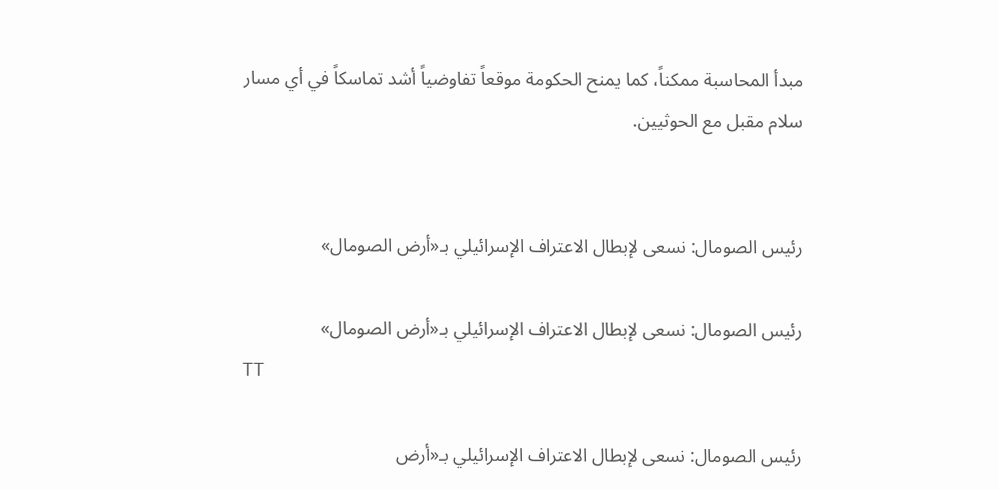مبدأ المحاسبة ممكناً، كما يمنح الحكومة موقعاً تفاوضياً أشد تماسكاً في أي مسار سلام مقبل مع الحوثيين.


رئيس الصومال: نسعى لإبطال الاعتراف الإسرائيلي بـ«أرض الصومال»

رئيس الصومال: نسعى لإبطال الاعتراف الإسرائيلي بـ«أرض الصومال»
TT

رئيس الصومال: نسعى لإبطال الاعتراف الإسرائيلي بـ«أرض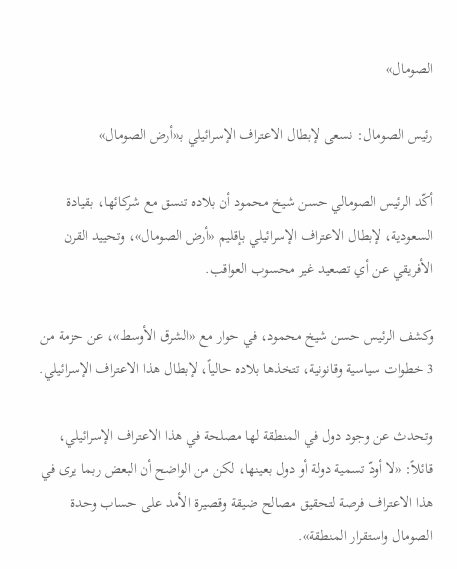الصومال»

رئيس الصومال: نسعى لإبطال الاعتراف الإسرائيلي بـ«أرض الصومال»

أكّد الرئيس الصومالي حسن شيخ محمود أن بلاده تنسق مع شركائها، بقيادة السعودية، لإبطال الاعتراف الإسرائيلي بإقليم «أرض الصومال»، وتحييد القرن الأفريقي عن أي تصعيد غير محسوب العواقب.

وكشف الرئيس حسن شيخ محمود، في حوار مع «الشرق الأوسط»، عن حزمة من 3 خطوات سياسية وقانونية، تتخذها بلاده حالياً، لإبطال هذا الاعتراف الإسرائيلي.

وتحدث عن وجود دول في المنطقة لها مصلحة في هذا الاعتراف الإسرائيلي، قائلاً: «لا أودّ تسمية دولة أو دول بعينها، لكن من الواضح أن البعض ربما يرى في هذا الاعتراف فرصة لتحقيق مصالح ضيقة وقصيرة الأمد على حساب وحدة الصومال واستقرار المنطقة».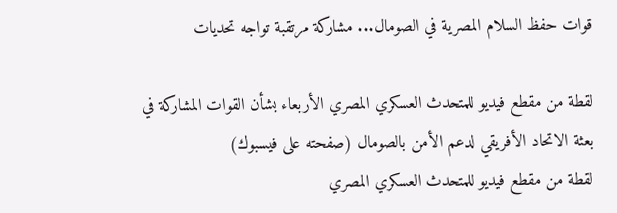قوات حفظ السلام المصرية في الصومال... مشاركة مرتقبة تواجه تحديات

لقطة من مقطع فيديو للمتحدث العسكري المصري الأربعاء بشأن القوات المشاركة في بعثة الاتحاد الأفريقي لدعم الأمن بالصومال (صفحته على فيسبوك)
لقطة من مقطع فيديو للمتحدث العسكري المصري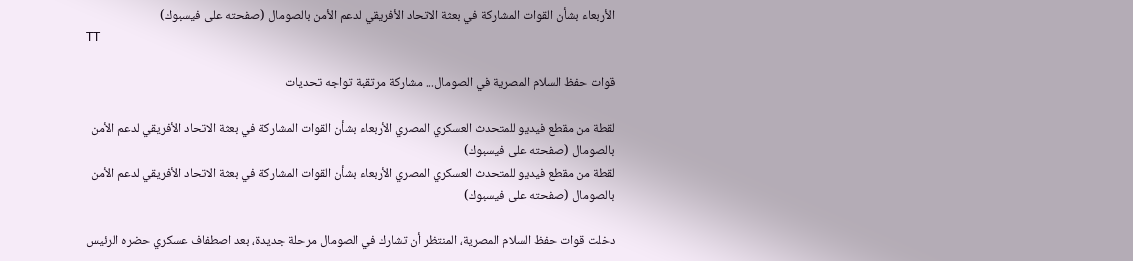الأربعاء بشأن القوات المشاركة في بعثة الاتحاد الأفريقي لدعم الأمن بالصومال (صفحته على فيسبوك)
TT

قوات حفظ السلام المصرية في الصومال... مشاركة مرتقبة تواجه تحديات

لقطة من مقطع فيديو للمتحدث العسكري المصري الأربعاء بشأن القوات المشاركة في بعثة الاتحاد الأفريقي لدعم الأمن بالصومال (صفحته على فيسبوك)
لقطة من مقطع فيديو للمتحدث العسكري المصري الأربعاء بشأن القوات المشاركة في بعثة الاتحاد الأفريقي لدعم الأمن بالصومال (صفحته على فيسبوك)

دخلت قوات حفظ السلام المصرية، المنتظر أن تشارك في الصومال مرحلة جديدة، بعد اصطفاف عسكري حضره الرئيس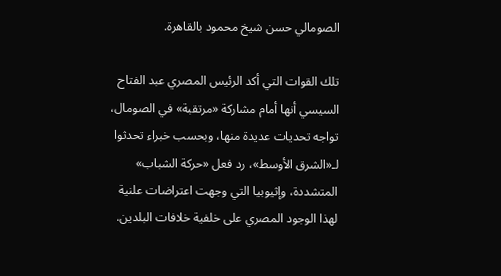الصومالي حسن شيخ محمود بالقاهرة.

تلك القوات التي أكد الرئيس المصري عبد الفتاح السيسي أنها أمام مشاركة «مرتقبة» في الصومال، تواجه تحديات عديدة منها، وبحسب خبراء تحدثوا لـ«الشرق الأوسط»، رد فعل «حركة الشباب» المتشددة، وإثيوبيا التي وجهت اعتراضات علنية لهذا الوجود المصري على خلفية خلافات البلدين.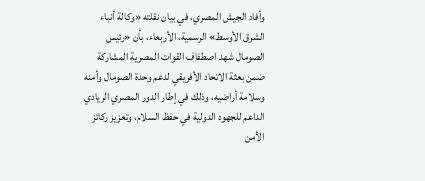وأفاد الجيش المصري، في بيان نقلته «وكالة أنباء الشرق الأوسط» الرسمية، الأربعاء، بأن «رئيس الصومال شهد اصطفاف القوات المصرية المشاركة ضمن بعثة الاتحاد الأفريقي لدعم وحدة الصومال وأمنه وسلامة أراضيه، وذلك في إطار الدور المصري الريادي الداعم للجهود الدولية في حفظ السلام، وتعزيز ركائز الأمن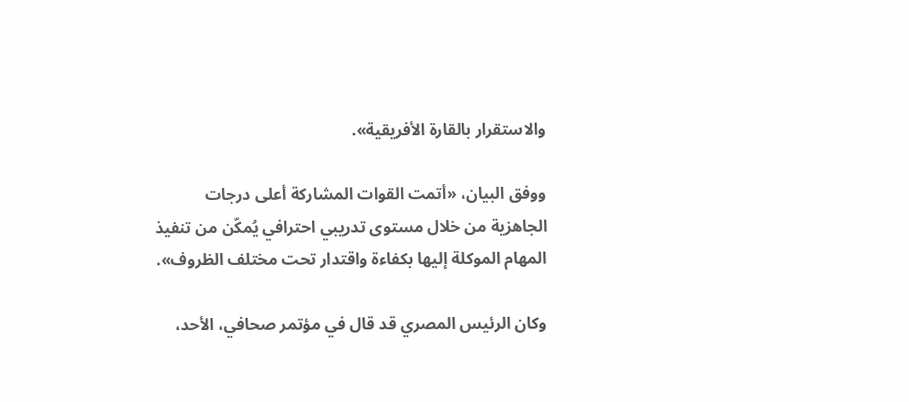والاستقرار بالقارة الأفريقية».

ووفق البيان، «أتمت القوات المشاركة أعلى درجات الجاهزية من خلال مستوى تدريبي احترافي يُمكّن من تنفيذ المهام الموكلة إليها بكفاءة واقتدار تحت مختلف الظروف».

وكان الرئيس المصري قد قال في مؤتمر صحافي، الأحد،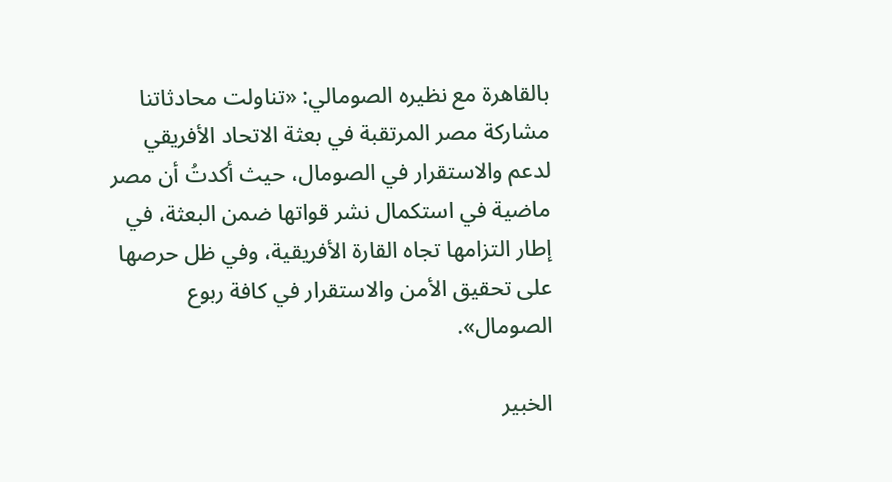بالقاهرة مع نظيره الصومالي: «تناولت محادثاتنا مشاركة مصر المرتقبة في بعثة الاتحاد الأفريقي لدعم والاستقرار في الصومال، حيث أكدتُ أن مصر ماضية في استكمال نشر قواتها ضمن البعثة، في إطار التزامها تجاه القارة الأفريقية، وفي ظل حرصها على تحقيق الأمن والاستقرار في كافة ربوع الصومال».

الخبير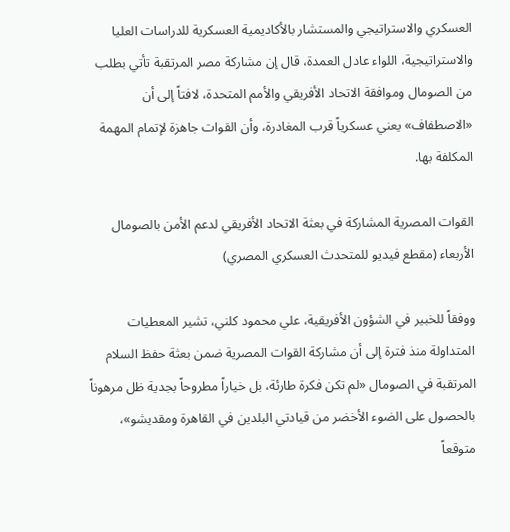العسكري والاستراتيجي والمستشار بالأكاديمية العسكرية للدراسات العليا والاستراتيجية، اللواء عادل العمدة، قال إن مشاركة مصر المرتقبة تأتي بطلب من الصومال وموافقة الاتحاد الأفريقي والأمم المتحدة، لافتاً إلى أن «الاصطفاف» يعني عسكرياً قرب المغادرة، وأن القوات جاهزة لإتمام المهمة المكلفة بها.

القوات المصرية المشاركة في بعثة الاتحاد الأفريقي لدعم الأمن بالصومال الأربعاء (مقطع فيديو للمتحدث العسكري المصري)

ووفقاً للخبير في الشؤون الأفريقية، علي محمود كلني، تشير المعطيات المتداولة منذ فترة إلى أن مشاركة القوات المصرية ضمن بعثة حفظ السلام المرتقبة في الصومال «لم تكن فكرة طارئة، بل خياراً مطروحاً بجدية ظل مرهوناً بالحصول على الضوء الأخضر من قيادتي البلدين في القاهرة ومقديشو»، متوقعاً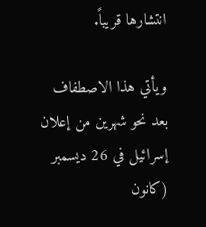انتشارها قريباً.

ويأتي هذا الاصطفاف بعد نحو شهرين من إعلان إسرائيل في 26 ديسمبر (كانون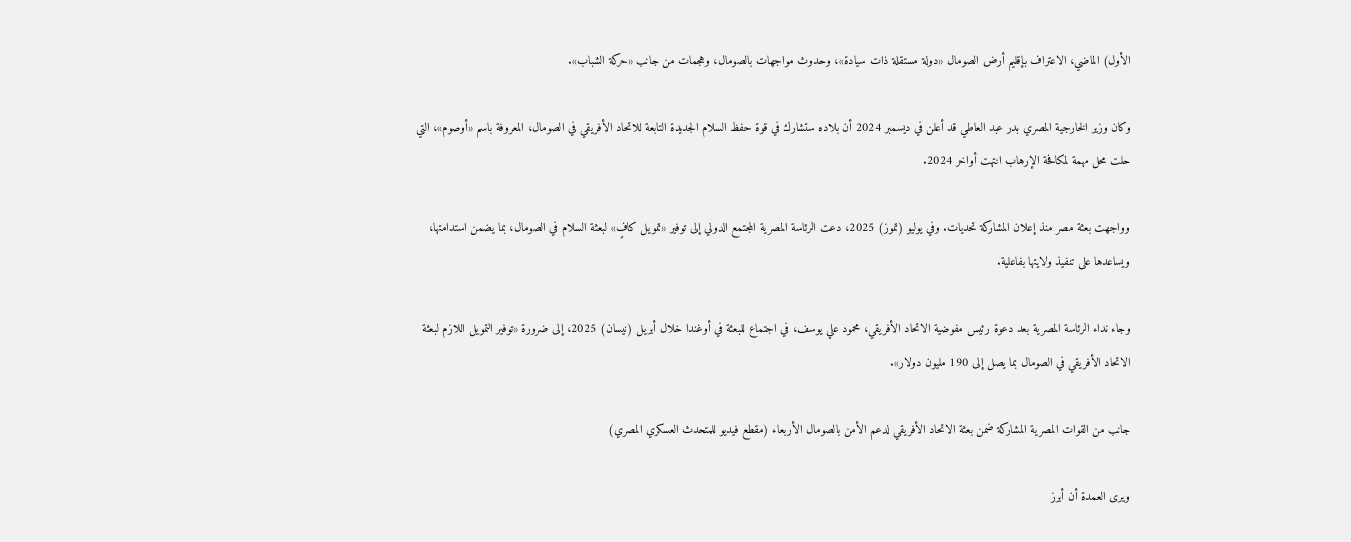الأول) الماضي، الاعتراف بإقليم أرض الصومال «دولة مستقلة ذات سيادة»، وحدوث مواجهات بالصومال، وهجمات من جانب «حركة الشباب».

وكان وزير الخارجية المصري بدر عبد العاطي قد أعلن في ديسمبر 2024 أن بلاده ستشارك في قوة حفظ السلام الجديدة التابعة للاتحاد الأفريقي في الصومال، المعروفة باسم «أوصوم»، التي حلت محل مهمة لمكافحة الإرهاب انتهت أواخر 2024.

وواجهت بعثة مصر منذ إعلان المشاركة تحديات. وفي يوليو (تموز) 2025، دعت الرئاسة المصرية المجتمع الدولي إلى توفير «تمويل كافٍ» لبعثة السلام في الصومال، بما يضمن استدامتها، ويساعدها على تنفيذ ولايتها بفاعلية.

وجاء نداء الرئاسة المصرية بعد دعوة رئيس مفوضية الاتحاد الأفريقي، محمود علي يوسف، في اجتماع للبعثة في أوغندا خلال أبريل (نيسان) 2025، إلى ضرورة «توفير التمويل اللازم لبعثة الاتحاد الأفريقي في الصومال بما يصل إلى 190 مليون دولار».

جانب من القوات المصرية المشاركة ضمن بعثة الاتحاد الأفريقي لدعم الأمن بالصومال الأربعاء (مقطع فيديو للمتحدث العسكري المصري)

ويرى العمدة أن أبرز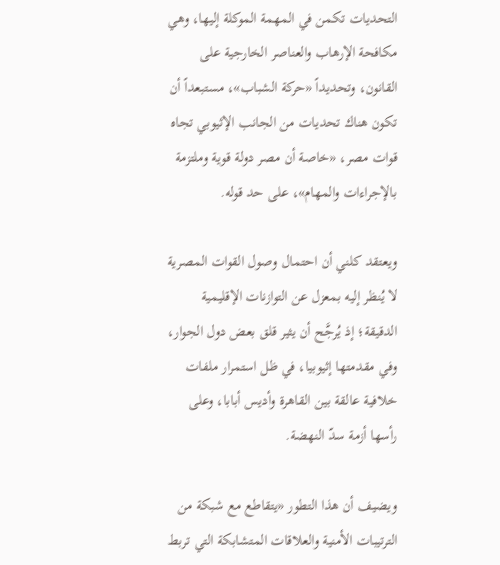التحديات تكمن في المهمة الموكلة إليها، وهي مكافحة الإرهاب والعناصر الخارجية على القانون، وتحديداً «حركة الشباب»، مستبعداً أن تكون هناك تحديات من الجانب الإثيوبي تجاه قوات مصر، «خاصة أن مصر دولة قوية وملتزمة بالإجراءات والمهام»، على حد قوله.

ويعتقد كلني أن احتمال وصول القوات المصرية لا يُنظر إليه بمعزل عن التوازنات الإقليمية الدقيقة؛ إذ يُرجَّح أن يثير قلق بعض دول الجوار، وفي مقدمتها إثيوبيا، في ظل استمرار ملفات خلافية عالقة بين القاهرة وأديس أبابا، وعلى رأسها أزمة سدّ النهضة.

ويضيف أن هذا التطور «يتقاطع مع شبكة من الترتيبات الأمنية والعلاقات المتشابكة التي تربط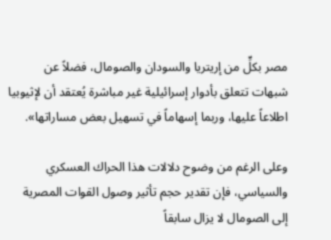مصر بكلٍّ من إريتريا والسودان والصومال، فضلاً عن شبهات تتعلق بأدوار إسرائيلية غير مباشرة يُعتقد أن لإثيوبيا اطلاعاً عليها، وربما إسهاماً في تسهيل بعض مساراتها».

وعلى الرغم من وضوح دلالات هذا الحراك العسكري والسياسي، فإن تقدير حجم تأثير وصول القوات المصرية إلى الصومال لا يزال سابقاً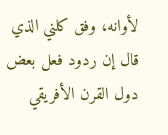لأوانه، وفق كلني الذي قال إن ردود فعل بعض دول القرن الأفريقي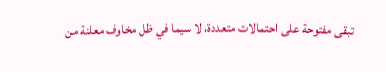تبقى مفتوحة على احتمالات متعددة، لا سيما في ظل مخاوف معلنة من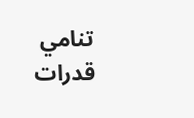تنامي قدرات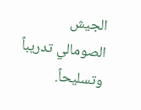الجيش الصومالي تدريباً وتسليحاً.